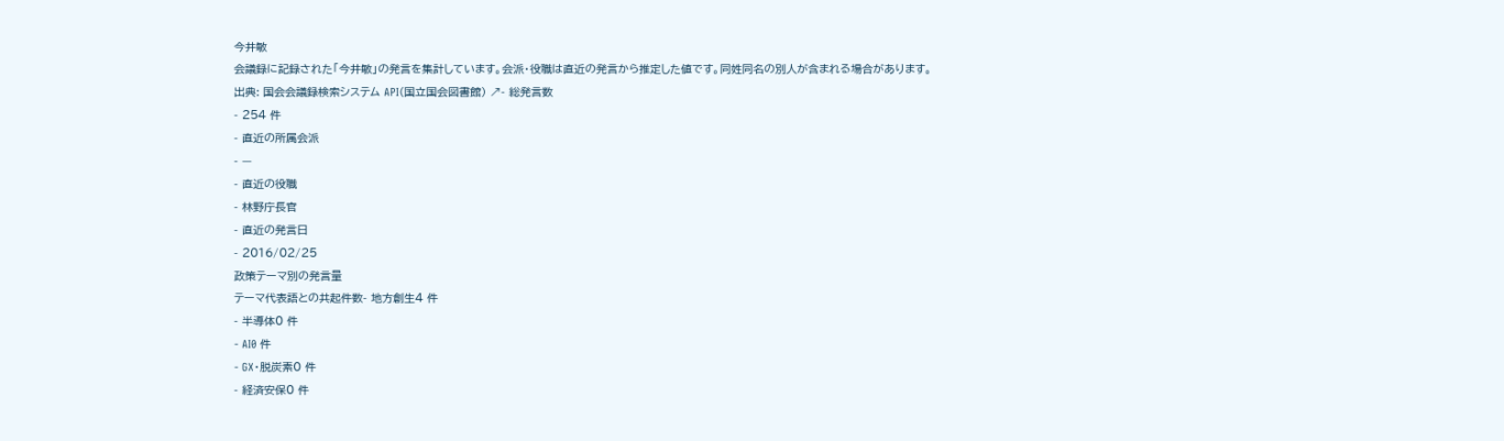今井敏
会議録に記録された「今井敏」の発言を集計しています。会派・役職は直近の発言から推定した値です。同姓同名の別人が含まれる場合があります。
出典: 国会会議録検索システム API(国立国会図書館) ↗- 総発言数
- 254 件
- 直近の所属会派
- —
- 直近の役職
- 林野庁長官
- 直近の発言日
- 2016/02/25
政策テーマ別の発言量
テーマ代表語との共起件数- 地方創生4 件
- 半導体0 件
- AI0 件
- GX・脱炭素0 件
- 経済安保0 件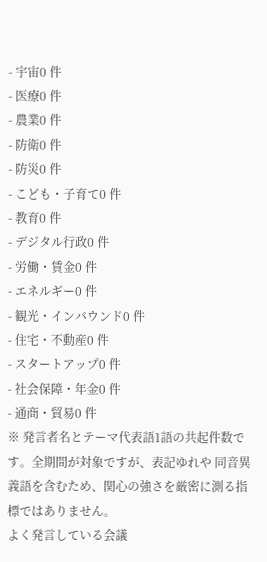- 宇宙0 件
- 医療0 件
- 農業0 件
- 防衛0 件
- 防災0 件
- こども・子育て0 件
- 教育0 件
- デジタル行政0 件
- 労働・賃金0 件
- エネルギー0 件
- 観光・インバウンド0 件
- 住宅・不動産0 件
- スタートアップ0 件
- 社会保障・年金0 件
- 通商・貿易0 件
※ 発言者名とテーマ代表語1語の共起件数です。全期間が対象ですが、表記ゆれや 同音異義語を含むため、関心の強さを厳密に測る指標ではありません。
よく発言している会議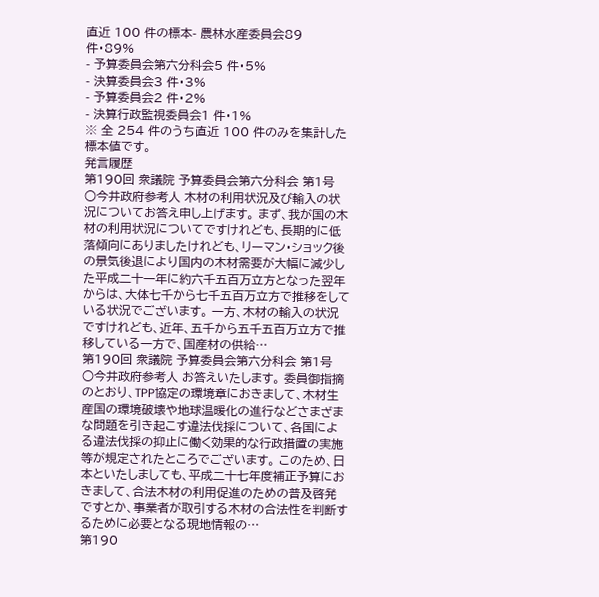直近 100 件の標本- 農林水産委員会89 件・89%
- 予算委員会第六分科会5 件・5%
- 決算委員会3 件・3%
- 予算委員会2 件・2%
- 決算行政監視委員会1 件・1%
※ 全 254 件のうち直近 100 件のみを集計した標本値です。
発言履歴
第190回 衆議院 予算委員会第六分科会 第1号
○今井政府参考人 木材の利用状況及び輸入の状況についてお答え申し上げます。 まず、我が国の木材の利用状況についてですけれども、長期的に低落傾向にありましたけれども、リーマン・ショック後の景気後退により国内の木材需要が大幅に減少した平成二十一年に約六千五百万立方となった翌年からは、大体七千から七千五百万立方で推移をしている状況でございます。 一方、木材の輸入の状況ですけれども、近年、五千から五千五百万立方で推移している一方で、国産材の供給…
第190回 衆議院 予算委員会第六分科会 第1号
○今井政府参考人 お答えいたします。 委員御指摘のとおり、TPP協定の環境章におきまして、木材生産国の環境破壊や地球温暖化の進行などさまざまな問題を引き起こす違法伐採について、各国による違法伐採の抑止に働く効果的な行政措置の実施等が規定されたところでございます。 このため、日本といたしましても、平成二十七年度補正予算におきまして、合法木材の利用促進のための普及啓発ですとか、事業者が取引する木材の合法性を判断するために必要となる現地情報の…
第190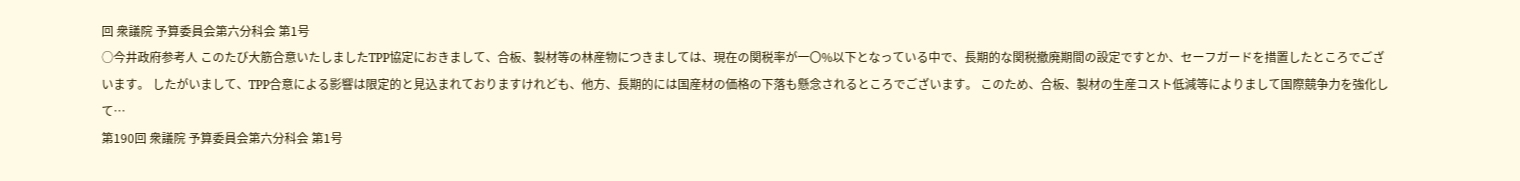回 衆議院 予算委員会第六分科会 第1号
○今井政府参考人 このたび大筋合意いたしましたTPP協定におきまして、合板、製材等の林産物につきましては、現在の関税率が一〇%以下となっている中で、長期的な関税撤廃期間の設定ですとか、セーフガードを措置したところでございます。 したがいまして、TPP合意による影響は限定的と見込まれておりますけれども、他方、長期的には国産材の価格の下落も懸念されるところでございます。 このため、合板、製材の生産コスト低減等によりまして国際競争力を強化して…
第190回 衆議院 予算委員会第六分科会 第1号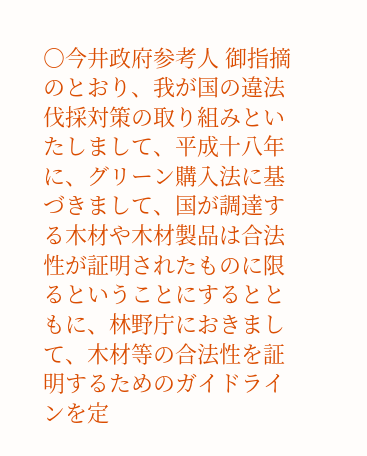○今井政府参考人 御指摘のとおり、我が国の違法伐採対策の取り組みといたしまして、平成十八年に、グリーン購入法に基づきまして、国が調達する木材や木材製品は合法性が証明されたものに限るということにするとともに、林野庁におきまして、木材等の合法性を証明するためのガイドラインを定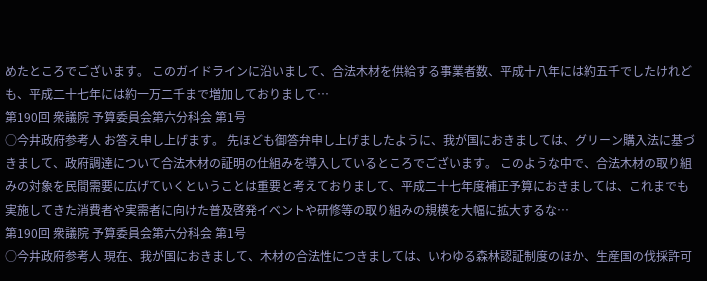めたところでございます。 このガイドラインに沿いまして、合法木材を供給する事業者数、平成十八年には約五千でしたけれども、平成二十七年には約一万二千まで増加しておりまして…
第190回 衆議院 予算委員会第六分科会 第1号
○今井政府参考人 お答え申し上げます。 先ほども御答弁申し上げましたように、我が国におきましては、グリーン購入法に基づきまして、政府調達について合法木材の証明の仕組みを導入しているところでございます。 このような中で、合法木材の取り組みの対象を民間需要に広げていくということは重要と考えておりまして、平成二十七年度補正予算におきましては、これまでも実施してきた消費者や実需者に向けた普及啓発イベントや研修等の取り組みの規模を大幅に拡大するな…
第190回 衆議院 予算委員会第六分科会 第1号
○今井政府参考人 現在、我が国におきまして、木材の合法性につきましては、いわゆる森林認証制度のほか、生産国の伐採許可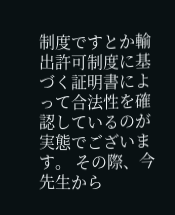制度ですとか輸出許可制度に基づく証明書によって合法性を確認しているのが実態でございます。 その際、今先生から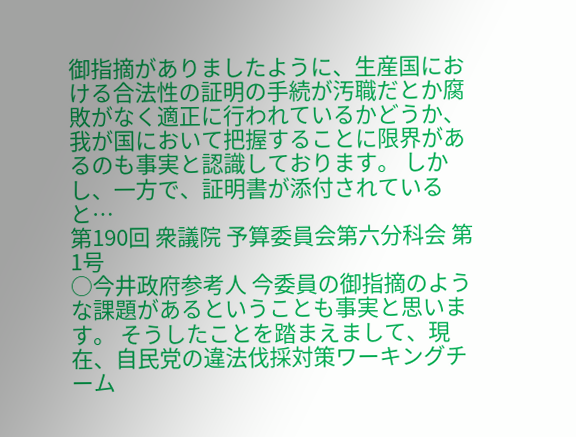御指摘がありましたように、生産国における合法性の証明の手続が汚職だとか腐敗がなく適正に行われているかどうか、我が国において把握することに限界があるのも事実と認識しております。 しかし、一方で、証明書が添付されていると…
第190回 衆議院 予算委員会第六分科会 第1号
○今井政府参考人 今委員の御指摘のような課題があるということも事実と思います。 そうしたことを踏まえまして、現在、自民党の違法伐採対策ワーキングチーム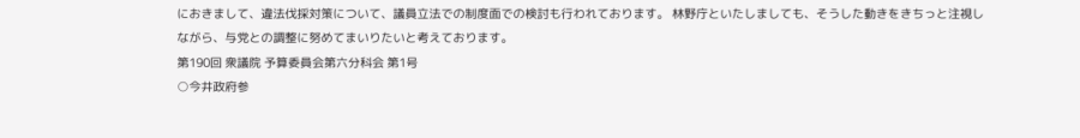におきまして、違法伐採対策について、議員立法での制度面での検討も行われております。 林野庁といたしましても、そうした動きをきちっと注視しながら、与党との調整に努めてまいりたいと考えております。
第190回 衆議院 予算委員会第六分科会 第1号
○今井政府参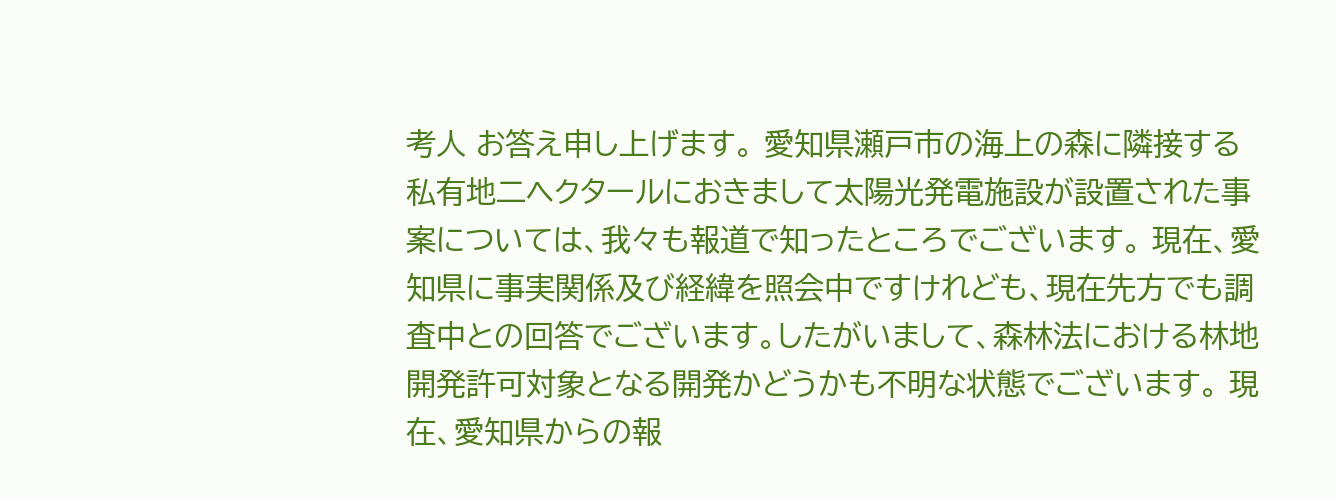考人 お答え申し上げます。 愛知県瀬戸市の海上の森に隣接する私有地二ヘクタールにおきまして太陽光発電施設が設置された事案については、我々も報道で知ったところでございます。 現在、愛知県に事実関係及び経緯を照会中ですけれども、現在先方でも調査中との回答でございます。したがいまして、森林法における林地開発許可対象となる開発かどうかも不明な状態でございます。 現在、愛知県からの報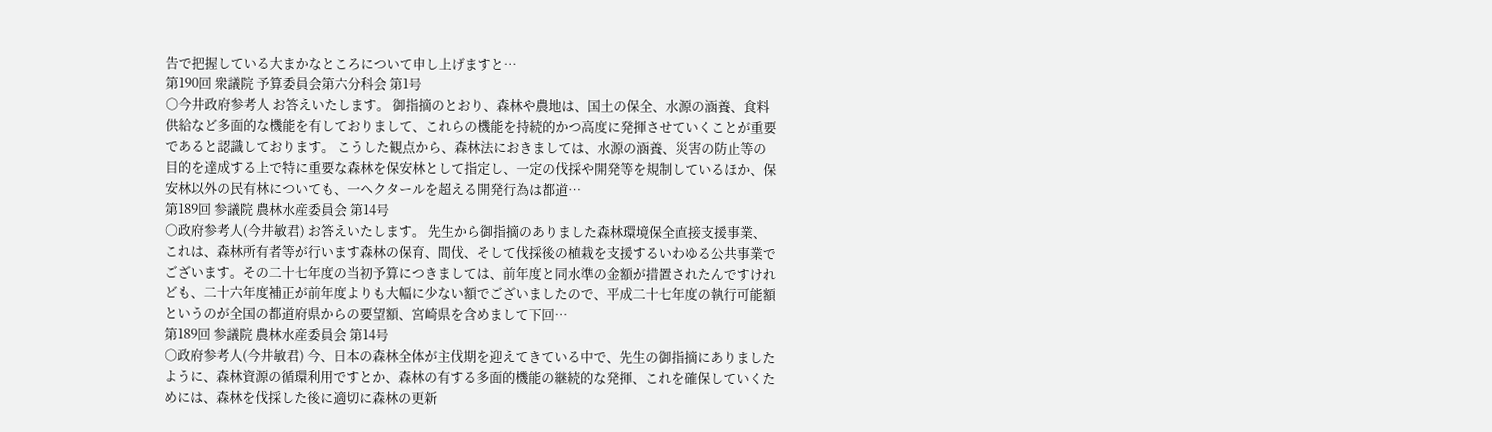告で把握している大まかなところについて申し上げますと…
第190回 衆議院 予算委員会第六分科会 第1号
○今井政府参考人 お答えいたします。 御指摘のとおり、森林や農地は、国土の保全、水源の涵養、食料供給など多面的な機能を有しておりまして、これらの機能を持続的かつ高度に発揮させていくことが重要であると認識しております。 こうした観点から、森林法におきましては、水源の涵養、災害の防止等の目的を達成する上で特に重要な森林を保安林として指定し、一定の伐採や開発等を規制しているほか、保安林以外の民有林についても、一ヘクタールを超える開発行為は都道…
第189回 参議院 農林水産委員会 第14号
○政府参考人(今井敏君) お答えいたします。 先生から御指摘のありました森林環境保全直接支援事業、これは、森林所有者等が行います森林の保育、間伐、そして伐採後の植栽を支援するいわゆる公共事業でございます。その二十七年度の当初予算につきましては、前年度と同水準の金額が措置されたんですけれども、二十六年度補正が前年度よりも大幅に少ない額でございましたので、平成二十七年度の執行可能額というのが全国の都道府県からの要望額、宮崎県を含めまして下回…
第189回 参議院 農林水産委員会 第14号
○政府参考人(今井敏君) 今、日本の森林全体が主伐期を迎えてきている中で、先生の御指摘にありましたように、森林資源の循環利用ですとか、森林の有する多面的機能の継続的な発揮、これを確保していくためには、森林を伐採した後に適切に森林の更新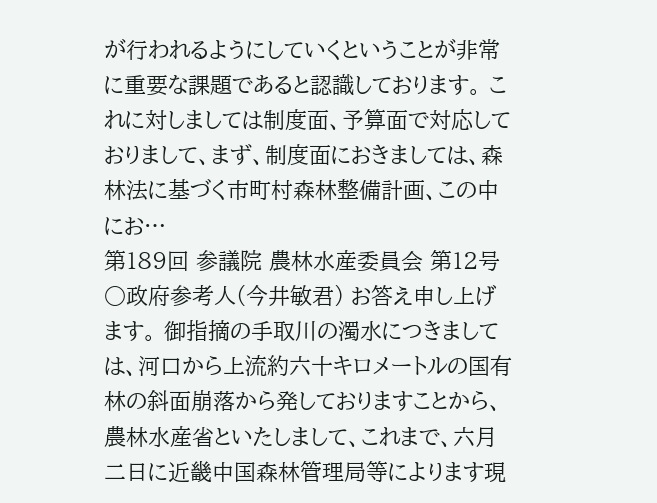が行われるようにしていくということが非常に重要な課題であると認識しております。 これに対しましては制度面、予算面で対応しておりまして、まず、制度面におきましては、森林法に基づく市町村森林整備計画、この中にお…
第189回 参議院 農林水産委員会 第12号
○政府参考人(今井敏君) お答え申し上げます。 御指摘の手取川の濁水につきましては、河口から上流約六十キロメートルの国有林の斜面崩落から発しておりますことから、農林水産省といたしまして、これまで、六月二日に近畿中国森林管理局等によります現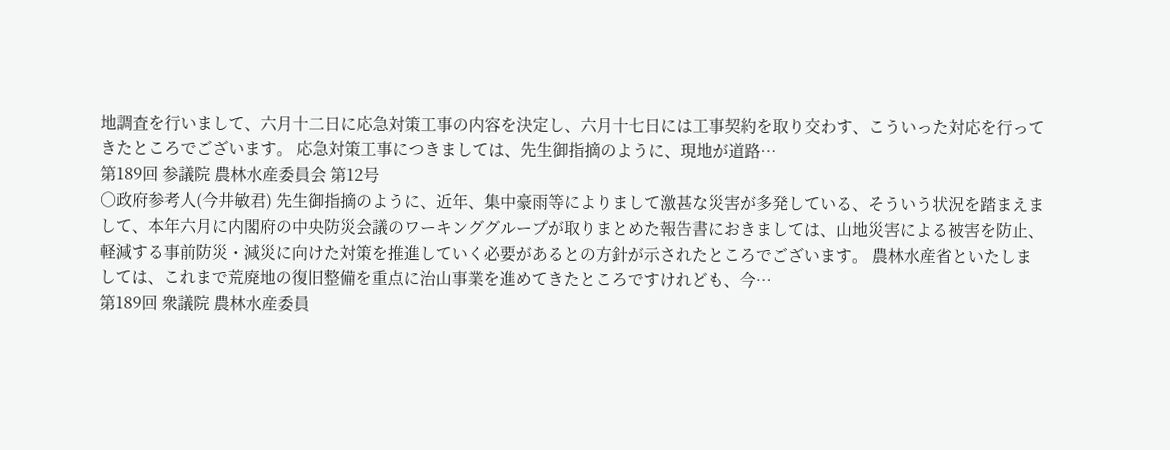地調査を行いまして、六月十二日に応急対策工事の内容を決定し、六月十七日には工事契約を取り交わす、こういった対応を行ってきたところでございます。 応急対策工事につきましては、先生御指摘のように、現地が道路…
第189回 参議院 農林水産委員会 第12号
○政府参考人(今井敏君) 先生御指摘のように、近年、集中豪雨等によりまして激甚な災害が多発している、そういう状況を踏まえまして、本年六月に内閣府の中央防災会議のワーキンググループが取りまとめた報告書におきましては、山地災害による被害を防止、軽減する事前防災・減災に向けた対策を推進していく必要があるとの方針が示されたところでございます。 農林水産省といたしましては、これまで荒廃地の復旧整備を重点に治山事業を進めてきたところですけれども、今…
第189回 衆議院 農林水産委員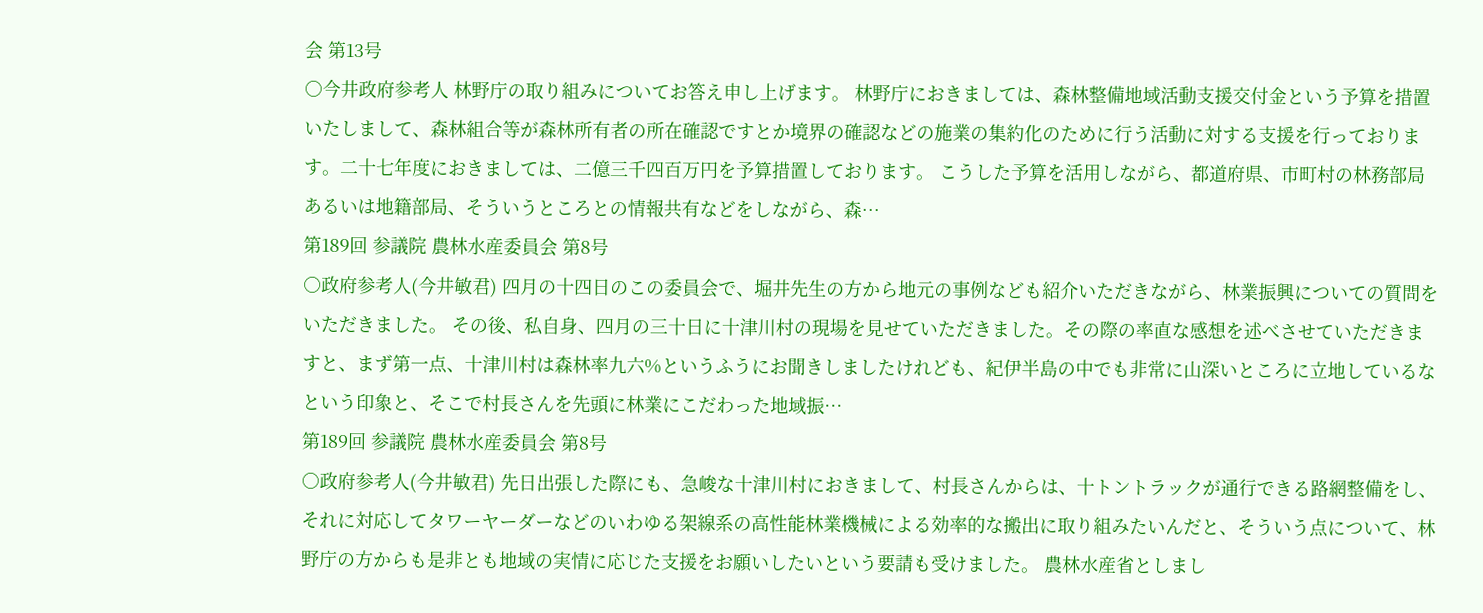会 第13号
○今井政府参考人 林野庁の取り組みについてお答え申し上げます。 林野庁におきましては、森林整備地域活動支援交付金という予算を措置いたしまして、森林組合等が森林所有者の所在確認ですとか境界の確認などの施業の集約化のために行う活動に対する支援を行っております。二十七年度におきましては、二億三千四百万円を予算措置しております。 こうした予算を活用しながら、都道府県、市町村の林務部局あるいは地籍部局、そういうところとの情報共有などをしながら、森…
第189回 参議院 農林水産委員会 第8号
○政府参考人(今井敏君) 四月の十四日のこの委員会で、堀井先生の方から地元の事例なども紹介いただきながら、林業振興についての質問をいただきました。 その後、私自身、四月の三十日に十津川村の現場を見せていただきました。その際の率直な感想を述べさせていただきますと、まず第一点、十津川村は森林率九六%というふうにお聞きしましたけれども、紀伊半島の中でも非常に山深いところに立地しているなという印象と、そこで村長さんを先頭に林業にこだわった地域振…
第189回 参議院 農林水産委員会 第8号
○政府参考人(今井敏君) 先日出張した際にも、急峻な十津川村におきまして、村長さんからは、十トントラックが通行できる路網整備をし、それに対応してタワーヤーダーなどのいわゆる架線系の高性能林業機械による効率的な搬出に取り組みたいんだと、そういう点について、林野庁の方からも是非とも地域の実情に応じた支援をお願いしたいという要請も受けました。 農林水産省としまし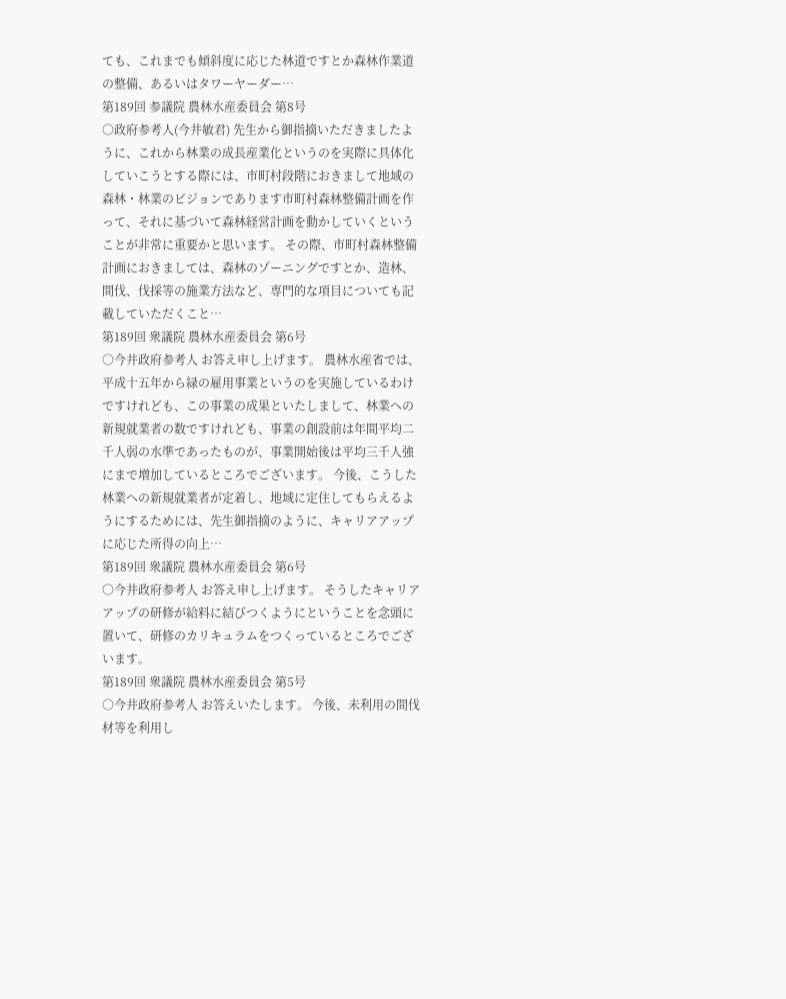ても、これまでも傾斜度に応じた林道ですとか森林作業道の整備、あるいはタワーヤーダー…
第189回 参議院 農林水産委員会 第8号
○政府参考人(今井敏君) 先生から御指摘いただきましたように、これから林業の成長産業化というのを実際に具体化していこうとする際には、市町村段階におきまして地域の森林・林業のビジョンであります市町村森林整備計画を作って、それに基づいて森林経営計画を動かしていくということが非常に重要かと思います。 その際、市町村森林整備計画におきましては、森林のゾーニングですとか、造林、間伐、伐採等の施業方法など、専門的な項目についても記載していただくこと…
第189回 衆議院 農林水産委員会 第6号
○今井政府参考人 お答え申し上げます。 農林水産省では、平成十五年から緑の雇用事業というのを実施しているわけですけれども、この事業の成果といたしまして、林業への新規就業者の数ですけれども、事業の創設前は年間平均二千人弱の水準であったものが、事業開始後は平均三千人強にまで増加しているところでございます。 今後、こうした林業への新規就業者が定着し、地域に定住してもらえるようにするためには、先生御指摘のように、キャリアアップに応じた所得の向上…
第189回 衆議院 農林水産委員会 第6号
○今井政府参考人 お答え申し上げます。 そうしたキャリアアップの研修が給料に結びつくようにということを念頭に置いて、研修のカリキュラムをつくっているところでございます。
第189回 衆議院 農林水産委員会 第5号
○今井政府参考人 お答えいたします。 今後、未利用の間伐材等を利用し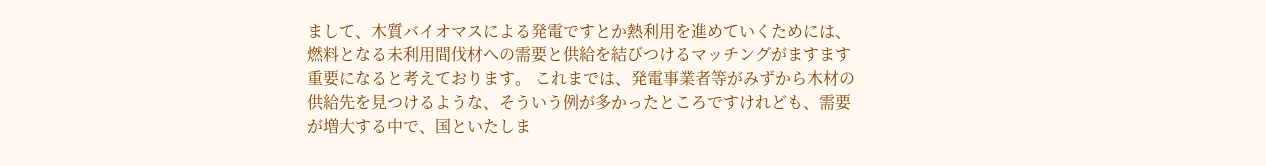まして、木質バイオマスによる発電ですとか熱利用を進めていくためには、燃料となる未利用間伐材への需要と供給を結びつけるマッチングがますます重要になると考えております。 これまでは、発電事業者等がみずから木材の供給先を見つけるような、そういう例が多かったところですけれども、需要が増大する中で、国といたしま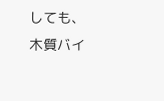しても、木質バイ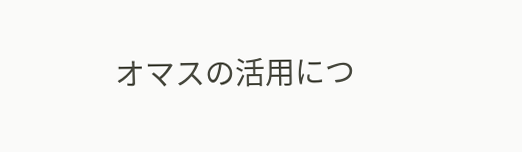オマスの活用につ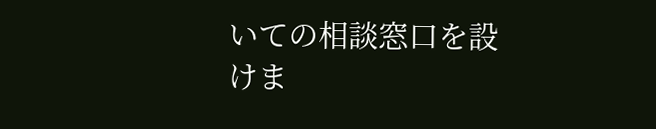いての相談窓口を設けま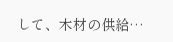して、木材の供給…